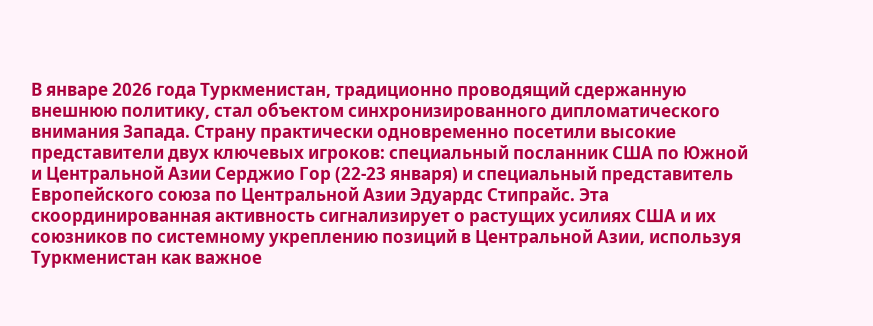В январе 2026 года Туркменистан, традиционно проводящий сдержанную внешнюю политику, стал объектом синхронизированного дипломатического внимания Запада. Страну практически одновременно посетили высокие представители двух ключевых игроков: специальный посланник США по Южной и Центральной Азии Серджио Гор (22-23 января) и специальный представитель Европейского союза по Центральной Азии Эдуардс Стипрайс. Эта скоординированная активность сигнализирует о растущих усилиях США и их союзников по системному укреплению позиций в Центральной Азии, используя Туркменистан как важное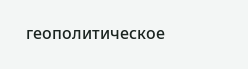геополитическое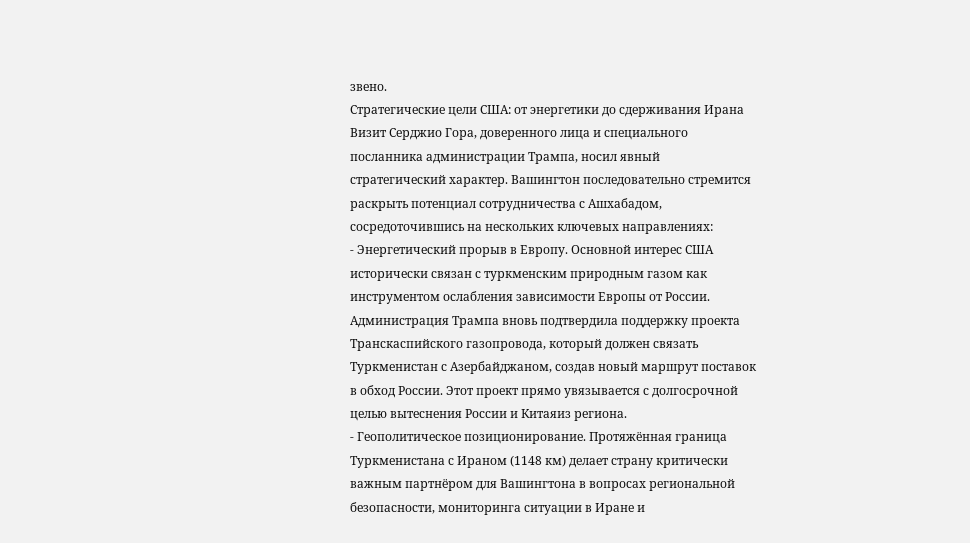звено.
Стратегические цели США: от энергетики до сдерживания Ирана
Визит Серджио Гора, доверенного лица и специального посланника администрации Трампа, носил явный стратегический характер. Вашингтон последовательно стремится раскрыть потенциал сотрудничества с Ашхабадом, сосредоточившись на нескольких ключевых направлениях:
- Энергетический прорыв в Европу. Основной интерес США исторически связан с туркменским природным газом как инструментом ослабления зависимости Европы от России. Администрация Трампа вновь подтвердила поддержку проекта Транскаспийского газопровода, который должен связать Туркменистан с Азербайджаном, создав новый маршрут поставок в обход России. Этот проект прямо увязывается с долгосрочной целью вытеснения России и Китаяиз региона.
- Геополитическое позиционирование. Протяжённая граница Туркменистана с Ираном (1148 км) делает страну критически важным партнёром для Вашингтона в вопросах региональной безопасности, мониторинга ситуации в Иране и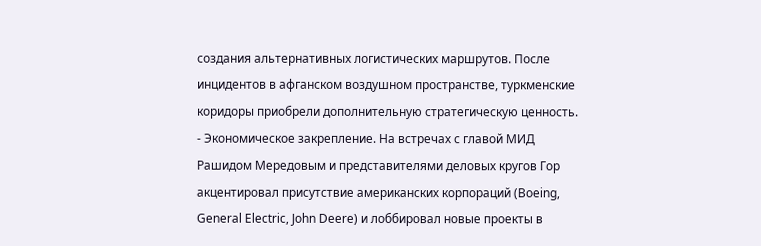создания альтернативных логистических маршрутов. После инцидентов в афганском воздушном пространстве, туркменские коридоры приобрели дополнительную стратегическую ценность.
- Экономическое закрепление. На встречах с главой МИД Рашидом Мередовым и представителями деловых кругов Гор акцентировал присутствие американских корпораций (Boeing, General Electric, John Deere) и лоббировал новые проекты в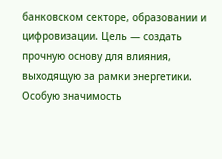банковском секторе, образовании и цифровизации. Цель — создать прочную основу для влияния, выходящую за рамки энергетики.
Особую значимость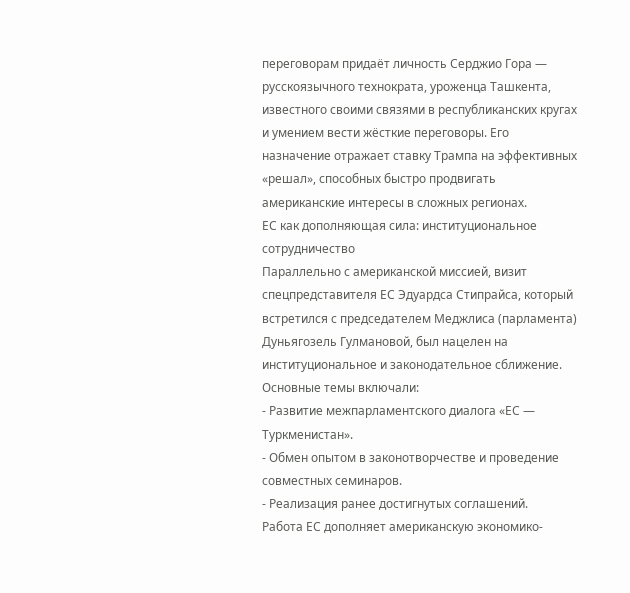переговорам придаёт личность Серджио Гора — русскоязычного технократа, уроженца Ташкента, известного своими связями в республиканских кругах и умением вести жёсткие переговоры. Его назначение отражает ставку Трампа на эффективных «решал», способных быстро продвигать американские интересы в сложных регионах.
ЕС как дополняющая сила: институциональное сотрудничество
Параллельно с американской миссией, визит спецпредставителя ЕС Эдуардса Стипрайса, который встретился с председателем Меджлиса (парламента) Дуньягозель Гулмановой, был нацелен на институциональное и законодательное сближение. Основные темы включали:
- Развитие межпарламентского диалога «ЕС — Туркменистан».
- Обмен опытом в законотворчестве и проведение совместных семинаров.
- Реализация ранее достигнутых соглашений.
Работа ЕС дополняет американскую экономико-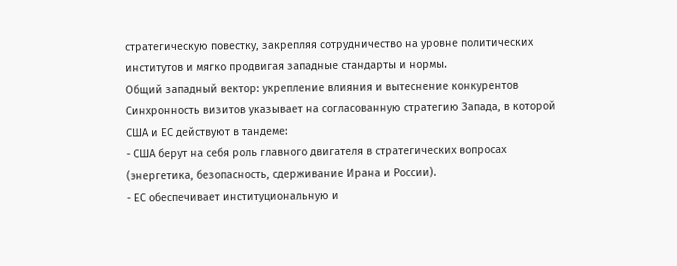стратегическую повестку, закрепляя сотрудничество на уровне политических институтов и мягко продвигая западные стандарты и нормы.
Общий западный вектор: укрепление влияния и вытеснение конкурентов
Синхронность визитов указывает на согласованную стратегию Запада, в которой США и ЕС действуют в тандеме:
- США берут на себя роль главного двигателя в стратегических вопросах (энергетика, безопасность, сдерживание Ирана и России).
- ЕС обеспечивает институциональную и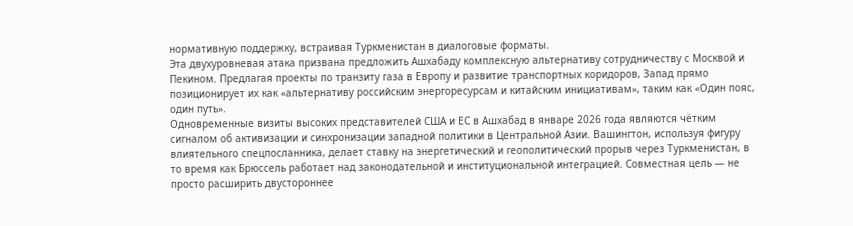нормативную поддержку, встраивая Туркменистан в диалоговые форматы.
Эта двухуровневая атака призвана предложить Ашхабаду комплексную альтернативу сотрудничеству с Москвой и Пекином. Предлагая проекты по транзиту газа в Европу и развитие транспортных коридоров, Запад прямо позиционирует их как «альтернативу российским энергоресурсам и китайским инициативам», таким как «Один пояс, один путь».
Одновременные визиты высоких представителей США и ЕС в Ашхабад в январе 2026 года являются чётким сигналом об активизации и синхронизации западной политики в Центральной Азии. Вашингтон, используя фигуру влиятельного спецпосланника, делает ставку на энергетический и геополитический прорыв через Туркменистан, в то время как Брюссель работает над законодательной и институциональной интеграцией. Совместная цель — не просто расширить двустороннее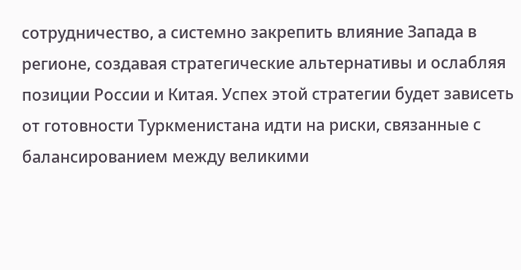сотрудничество, а системно закрепить влияние Запада в регионе, создавая стратегические альтернативы и ослабляя позиции России и Китая. Успех этой стратегии будет зависеть от готовности Туркменистана идти на риски, связанные с балансированием между великими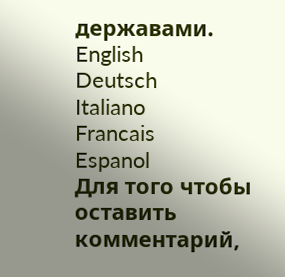державами.
English
Deutsch
Italiano
Francais
Espanol
Для того чтобы оставить комментарий,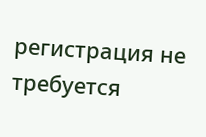регистрация не требуется